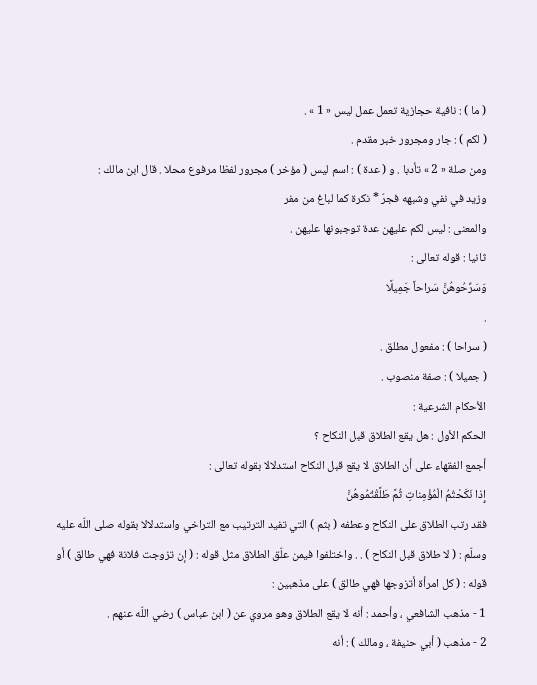( ما ) : نافية حجازية تعمل عمل ليس « 1 » .
( لكم ) : جار ومجرور خبر مقدم .
ومن صلة « 2 » تأدبا . و ( عدة ) : اسم ليس ( مؤخر ) مجرور لفظا مرفوع محلا . قال ابن مالك :
وزيد في نفي وشبهه فجرّ * نكرة كما لباغ من مفر
والمعنى : ليس لكم عليهن عدة توجبونها عليهن .
ثانيا : قوله تعالى :
وَسَرِّحُوهُنَّ سَراحاً جَمِيلًا
.
( سراحا ) : مفعول مطلق .
( جميلا ) : صفة منصوب .
الأحكام الشرعية :
الحكم الأول : هل يقع الطلاق قبل النكاح ؟
أجمع الفقهاء على أن الطلاق لا يقع قبل النكاح استدلالا بقوله تعالى :
إِذا نَكَحْتُمُ الْمُؤْمِناتِ ثُمَّ طَلَّقْتُمُوهُنَّ
فقد رتب الطلاق على النكاح وعطفه ( بثم ) التي تفيد الترتيب مع التراخي واستدلالا بقوله صلى اللّه عليه وسلّم : ( لا طلاق قبل النكاح ) . . واختلفوا فيمن علّق الطلاق مثل قوله : ( إن تزوجت فلانة فهي طالق ) أو قوله : ( كل امرأة أتزوجها فهي طالق ) على مذهبين :
1 - مذهب الشافعي ، وأحمد : أنه لا يقع الطلاق وهو مروي عن ( ابن عباس ) رضي اللّه عنهم .
2 - مذهب ( أبي حنيفة ، ومالك ) : أنه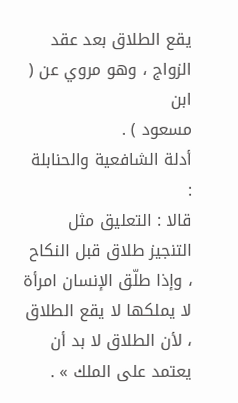يقع الطلاق بعد عقد الزواج ، وهو مروي عن ( ابن
مسعود ) .
أدلة الشافعية والحنابلة :
قالا : التعليق مثل التنجيز طلاق قبل النكاح ، وإذا طلّق الإنسان امرأة لا يملكها لا يقع الطلاق ، لأن الطلاق لا بد أن يعتمد على الملك » .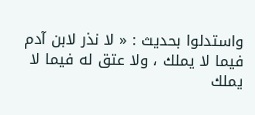واستدلوا بحديث : « لا نذر لابن آدم فيما لا يملك ، ولا عتق له فيما لا يملك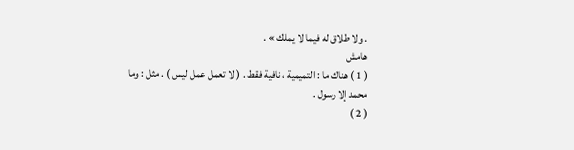. ولا طلاق له فيما لا يملك » .
هامش
( 1 ) هناك ما : التميمية ، نافية فقط . ( لا تعمل عمل ليس ) . مثل : وما محمد إلا رسول .
( 2 )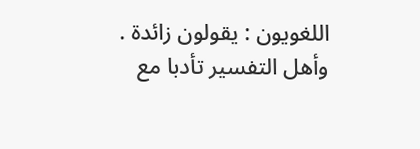اللغويون : يقولون زائدة . وأهل التفسير تأدبا مع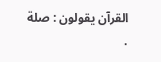القرآن يقولون : صلة .